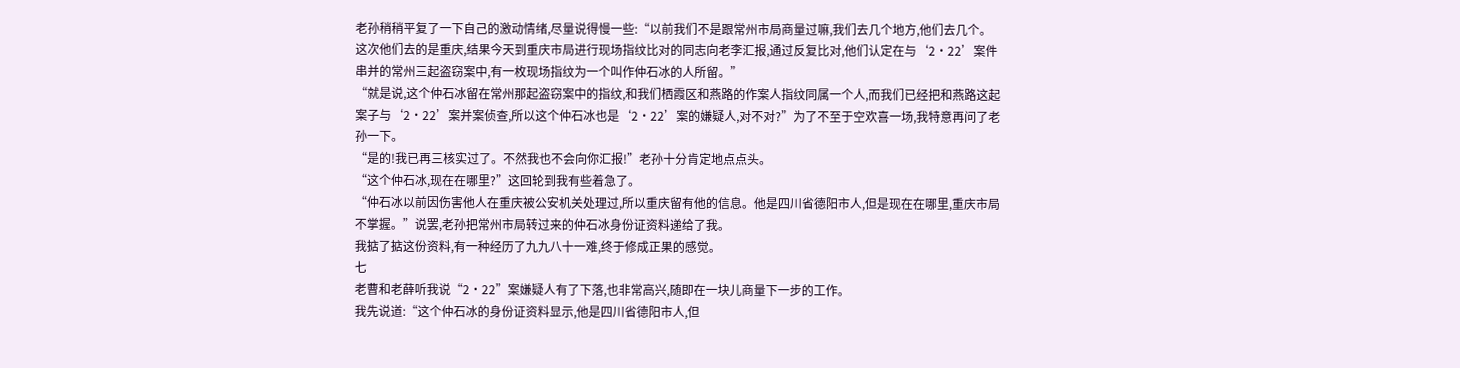老孙稍稍平复了一下自己的激动情绪,尽量说得慢一些:“以前我们不是跟常州市局商量过嘛,我们去几个地方,他们去几个。这次他们去的是重庆,结果今天到重庆市局进行现场指纹比对的同志向老李汇报,通过反复比对,他们认定在与‘2·22’案件串并的常州三起盗窃案中,有一枚现场指纹为一个叫作仲石冰的人所留。”
“就是说,这个仲石冰留在常州那起盗窃案中的指纹,和我们栖霞区和燕路的作案人指纹同属一个人,而我们已经把和燕路这起案子与‘2·22’案并案侦查,所以这个仲石冰也是‘2·22’案的嫌疑人,对不对?”为了不至于空欢喜一场,我特意再问了老孙一下。
“是的!我已再三核实过了。不然我也不会向你汇报!”老孙十分肯定地点点头。
“这个仲石冰,现在在哪里?”这回轮到我有些着急了。
“仲石冰以前因伤害他人在重庆被公安机关处理过,所以重庆留有他的信息。他是四川省德阳市人,但是现在在哪里,重庆市局不掌握。”说罢,老孙把常州市局转过来的仲石冰身份证资料递给了我。
我掂了掂这份资料,有一种经历了九九八十一难,终于修成正果的感觉。
七
老曹和老薛听我说“2·22”案嫌疑人有了下落,也非常高兴,随即在一块儿商量下一步的工作。
我先说道:“这个仲石冰的身份证资料显示,他是四川省德阳市人,但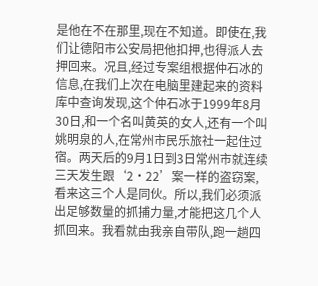是他在不在那里,现在不知道。即使在,我们让德阳市公安局把他扣押,也得派人去押回来。况且,经过专案组根据仲石冰的信息,在我们上次在电脑里建起来的资料库中查询发现,这个仲石冰于1999年8月30日,和一个名叫黄英的女人,还有一个叫姚明泉的人,在常州市民乐旅社一起住过宿。两天后的9月1日到3日常州市就连续三天发生跟‘2·22’案一样的盗窃案,看来这三个人是同伙。所以,我们必须派出足够数量的抓捕力量,才能把这几个人抓回来。我看就由我亲自带队,跑一趟四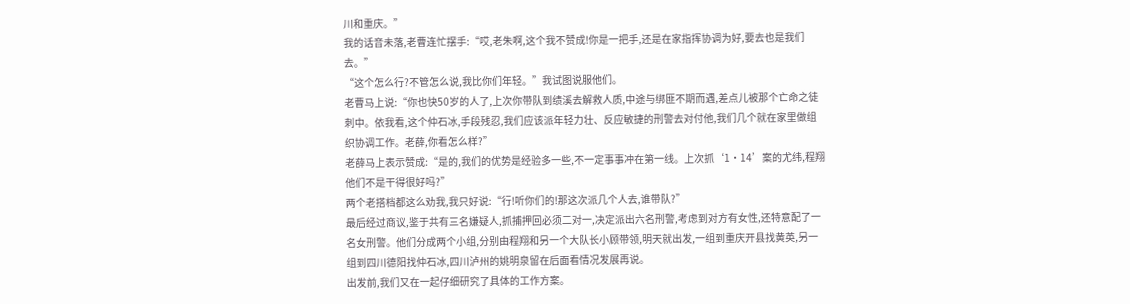川和重庆。”
我的话音未落,老曹连忙摆手:“哎,老朱啊,这个我不赞成!你是一把手,还是在家指挥协调为好,要去也是我们去。”
“这个怎么行?不管怎么说,我比你们年轻。”我试图说服他们。
老曹马上说:“你也快50岁的人了,上次你带队到绩溪去解救人质,中途与绑匪不期而遇,差点儿被那个亡命之徒刺中。依我看,这个仲石冰,手段残忍,我们应该派年轻力壮、反应敏捷的刑警去对付他,我们几个就在家里做组织协调工作。老薛,你看怎么样?”
老薛马上表示赞成:“是的,我们的优势是经验多一些,不一定事事冲在第一线。上次抓‘1·14’案的尤纬,程翔他们不是干得很好吗?”
两个老搭档都这么劝我,我只好说:“行!听你们的!那这次派几个人去,谁带队?”
最后经过商议,鉴于共有三名嫌疑人,抓捕押回必须二对一,决定派出六名刑警,考虑到对方有女性,还特意配了一名女刑警。他们分成两个小组,分别由程翔和另一个大队长小顾带领,明天就出发,一组到重庆开县找黄英,另一组到四川德阳找仲石冰,四川泸州的姚明泉留在后面看情况发展再说。
出发前,我们又在一起仔细研究了具体的工作方案。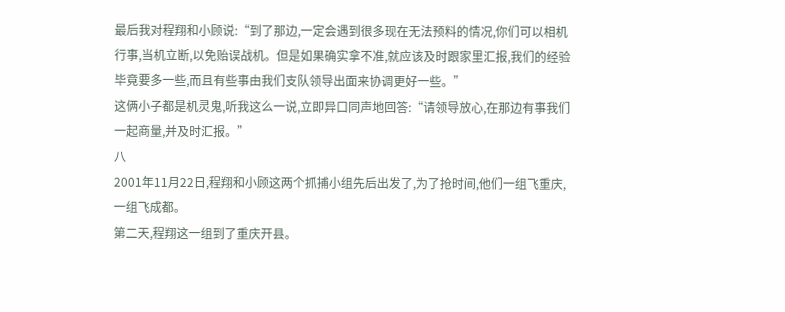最后我对程翔和小顾说:“到了那边,一定会遇到很多现在无法预料的情况,你们可以相机行事,当机立断,以免贻误战机。但是如果确实拿不准,就应该及时跟家里汇报,我们的经验毕竟要多一些,而且有些事由我们支队领导出面来协调更好一些。”
这俩小子都是机灵鬼,听我这么一说,立即异口同声地回答:“请领导放心,在那边有事我们一起商量,并及时汇报。”
八
2001年11月22日,程翔和小顾这两个抓捕小组先后出发了,为了抢时间,他们一组飞重庆,一组飞成都。
第二天,程翔这一组到了重庆开县。